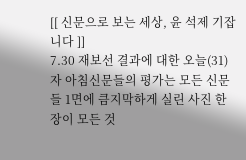[[ 신문으로 보는 세상, 윤 석제 기잡니다 ]]
7.30 재보선 결과에 대한 오늘(31)자 아침신문들의 평가는 모든 신문들 1면에 큼지막하게 실린 사진 한장이 모든 것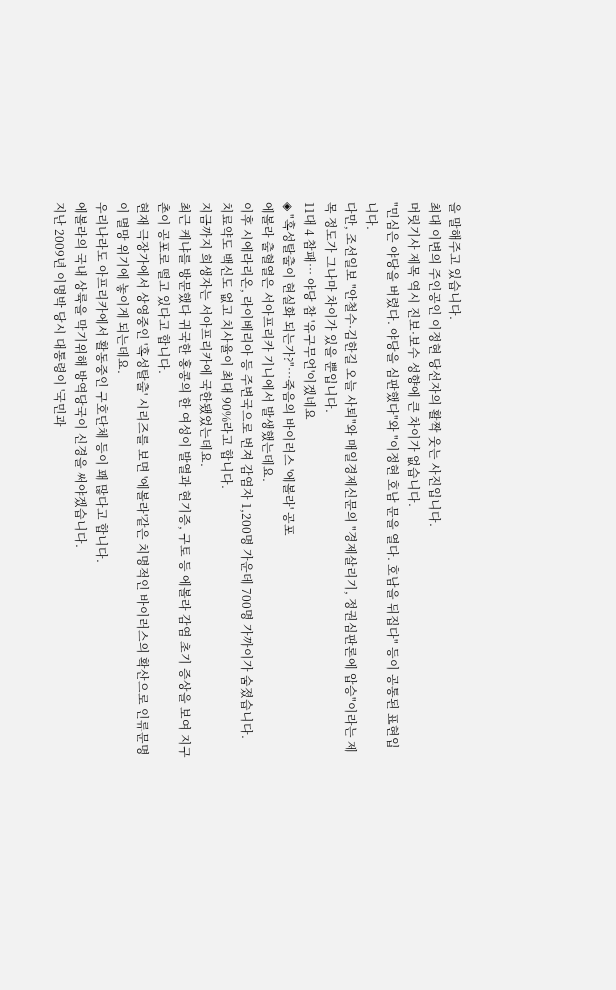을 말해주고 있습니다.
최대 이변의 주인공인 이정현 당선자의 활짝 웃는 사진입니다.
머릿기사 제목 역시 진보·보수 성향에 큰 차이가 없습니다.
"민심은 야당을 버렸다. 야당을 심판했다"와 "이정현 호남 문을 열다. 호남을 뒤집다" 등이 공통된 표현입니다.
다만, 조선일보 "안철수·김한길 오늘 사퇴"와 매일경제신문의 "경제살리기, 정권심판론에 압승"이라는 제목 정도가 그나마 차이가 있을 뿐입니다.
11대 4 참패… 야당 참 '유구무언'이겠네요
◈ "혹성탈출이 현실화 되는가?"…죽음의 바이러스 '에볼라' 공포
에볼라 출혈열은 서아프리카 기니에서 발생했는데요.
이후 시에라리온, 라이베리아 등 주변국으로 번져 감염자 1,200명 가운데 700명 가까이가 숨졌습니다.
치료약도 백신도 없고 치사율이 최대 90%라고 합니다.
지금까지 희생자는 서아프리카에 국한됐었는데요.
최근 케냐를 방문했다 귀국한 홍콩의 한 여성이 발열과 현기증, 구토 등 에볼라 감염 초기 증상을 보여 지구촌이 공포로 떨고 있다고 합니다.
현재 극장가에서 상영중인 '혹성탈출' 시리즈를 보면 '에볼라'같은 치명적인 바이러스의 확산으로 인류문명이 멸망 위기에 놓이게 되는데요.
우리나라도 아프리카에서 활동중인 구호단체 등이 꽤 많다고 합니다.
에볼라의 국내 상륙을 막기위해 방역당국이 신경을 써야겠습니다.
지난 2009년 이명박 당시 대통령이 '국민과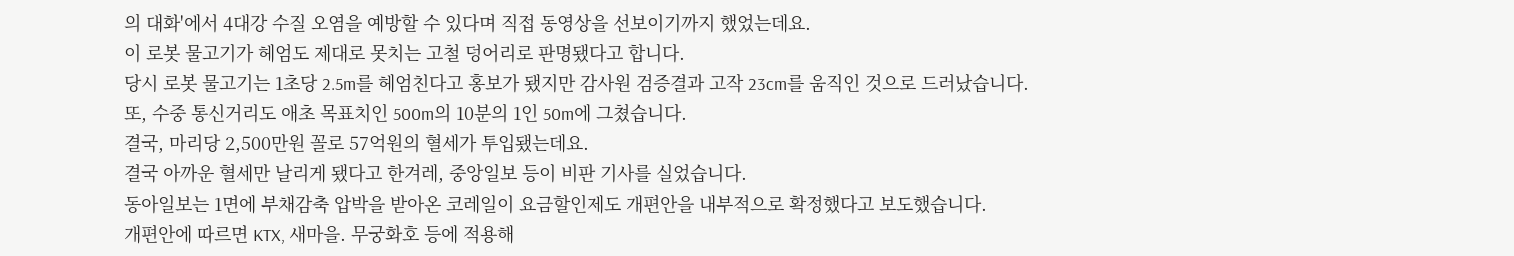의 대화'에서 4대강 수질 오염을 예방할 수 있다며 직접 동영상을 선보이기까지 했었는데요.
이 로봇 물고기가 헤엄도 제대로 못치는 고철 덩어리로 판명됐다고 합니다.
당시 로봇 물고기는 1초당 2.5m를 헤엄친다고 홍보가 됐지만 감사원 검증결과 고작 23cm를 움직인 것으로 드러났습니다.
또, 수중 통신거리도 애초 목표치인 500m의 10분의 1인 50m에 그쳤습니다.
결국, 마리당 2,500만원 꼴로 57억원의 혈세가 투입됐는데요.
결국 아까운 혈세만 날리게 됐다고 한겨레, 중앙일보 등이 비판 기사를 실었습니다.
동아일보는 1면에 부채감축 압박을 받아온 코레일이 요금할인제도 개편안을 내부적으로 확정했다고 보도했습니다.
개편안에 따르면 KTX, 새마을. 무궁화호 등에 적용해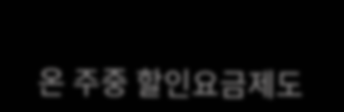온 주중 할인요금제도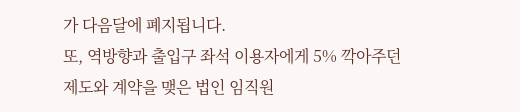가 다음달에 폐지됩니다.
또, 역방향과 출입구 좌석 이용자에게 5% 깍아주던 제도와 계약을 맺은 법인 임직원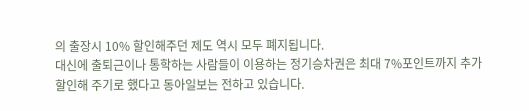의 출장시 10% 할인해주던 제도 역시 모두 폐지됩니다.
대신에 출퇴근이나 통학하는 사람들이 이용하는 정기승차권은 최대 7%포인트까지 추가 할인해 주기로 했다고 동아일보는 전하고 있습니다.